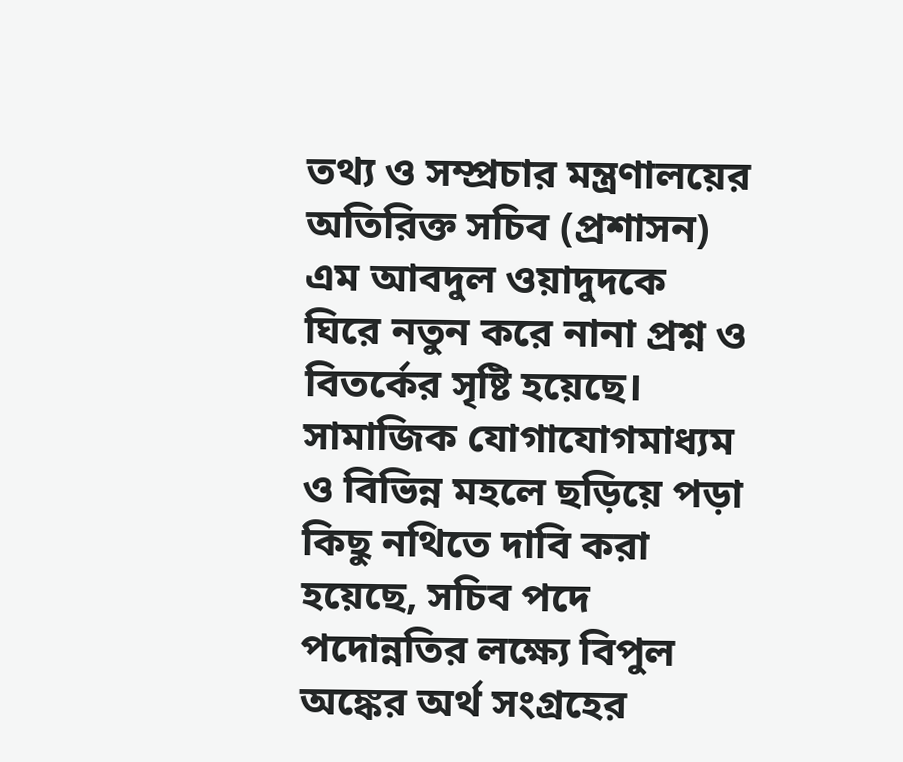তথ্য ও সম্প্রচার মন্ত্রণালয়ের অতিরিক্ত সচিব (প্রশাসন) এম আবদুল ওয়াদুদকে ঘিরে নতুন করে নানা প্রশ্ন ও বিতর্কের সৃষ্টি হয়েছে। সামাজিক যোগাযোগমাধ্যম ও বিভিন্ন মহলে ছড়িয়ে পড়া কিছু নথিতে দাবি করা হয়েছে, সচিব পদে পদোন্নতির লক্ষ্যে বিপুল অঙ্কের অর্থ সংগ্রহের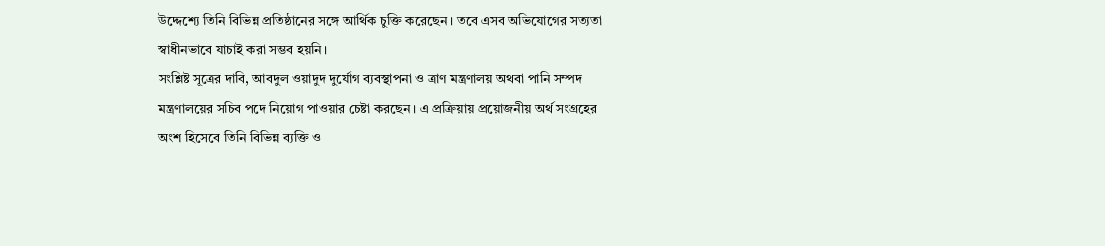উদ্দেশ্যে তিনি বিভিন্ন প্রতিষ্ঠানের সঙ্গে আর্থিক চুক্তি করেছেন। তবে এসব অভিযোগের সত্যতা স্বাধীনভাবে যাচাই করা সম্ভব হয়নি।
সংশ্লিষ্ট সূত্রের দাবি, আবদুল ওয়াদুদ দুর্যোগ ব্যবস্থাপনা ও ত্রাণ মন্ত্রণালয় অথবা পানি সম্পদ মন্ত্রণালয়ের সচিব পদে নিয়োগ পাওয়ার চেষ্টা করছেন। এ প্রক্রিয়ায় প্রয়োজনীয় অর্থ সংগ্রহের অংশ হিসেবে তিনি বিভিন্ন ব্যক্তি ও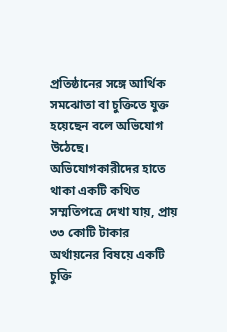প্রতিষ্ঠানের সঙ্গে আর্থিক সমঝোতা বা চুক্তিতে যুক্ত হয়েছেন বলে অভিযোগ উঠেছে।
অভিযোগকারীদের হাতে থাকা একটি কথিত সম্মতিপত্রে দেখা যায়, প্রায় ৩৩ কোটি টাকার অর্থায়নের বিষয়ে একটি চুক্তি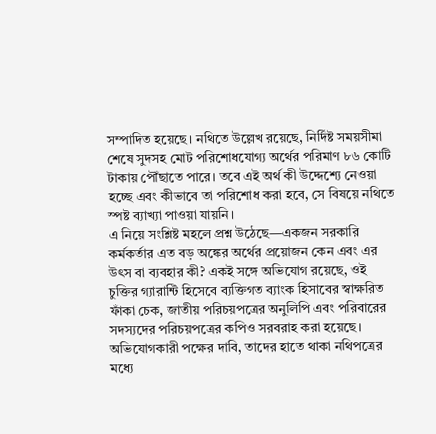সম্পাদিত হয়েছে। নথিতে উল্লেখ রয়েছে, নির্দিষ্ট সময়সীমা শেষে সুদসহ মোট পরিশোধযোগ্য অর্থের পরিমাণ ৮৬ কোটি টাকায় পৌঁছাতে পারে। তবে এই অর্থ কী উদ্দেশ্যে নেওয়া হচ্ছে এবং কীভাবে তা পরিশোধ করা হবে, সে বিষয়ে নথিতে স্পষ্ট ব্যাখ্যা পাওয়া যায়নি।
এ নিয়ে সংশ্লিষ্ট মহলে প্রশ্ন উঠেছে—একজন সরকারি কর্মকর্তার এত বড় অঙ্কের অর্থের প্রয়োজন কেন এবং এর উৎস বা ব্যবহার কী? একই সঙ্গে অভিযোগ রয়েছে, ওই চুক্তির গ্যারান্টি হিসেবে ব্যক্তিগত ব্যাংক হিসাবের স্বাক্ষরিত ফাঁকা চেক, জাতীয় পরিচয়পত্রের অনুলিপি এবং পরিবারের সদস্যদের পরিচয়পত্রের কপিও সরবরাহ করা হয়েছে।
অভিযোগকারী পক্ষের দাবি, তাদের হাতে থাকা নথিপত্রের মধ্যে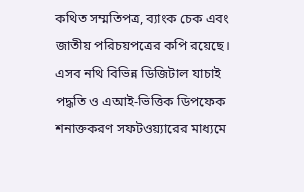কথিত সম্মতিপত্র, ব্যাংক চেক এবং জাতীয় পরিচয়পত্রের কপি রয়েছে। এসব নথি বিভিন্ন ডিজিটাল যাচাই পদ্ধতি ও এআই-ভিত্তিক ডিপফেক শনাক্তকরণ সফটওয়্যারের মাধ্যমে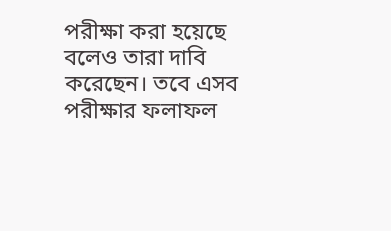পরীক্ষা করা হয়েছে বলেও তারা দাবি করেছেন। তবে এসব পরীক্ষার ফলাফল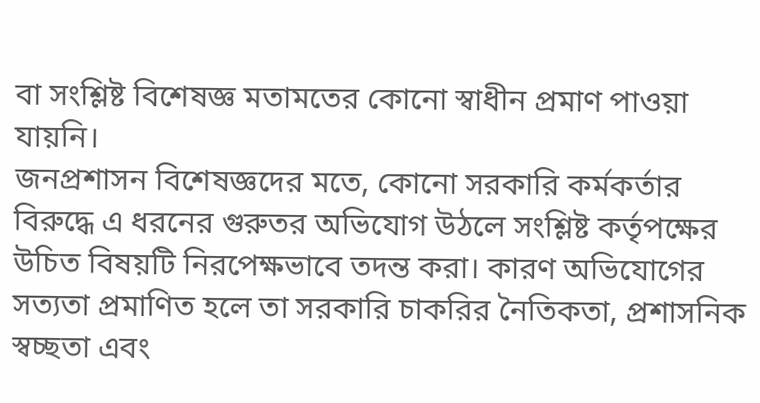বা সংশ্লিষ্ট বিশেষজ্ঞ মতামতের কোনো স্বাধীন প্রমাণ পাওয়া যায়নি।
জনপ্রশাসন বিশেষজ্ঞদের মতে, কোনো সরকারি কর্মকর্তার বিরুদ্ধে এ ধরনের গুরুতর অভিযোগ উঠলে সংশ্লিষ্ট কর্তৃপক্ষের উচিত বিষয়টি নিরপেক্ষভাবে তদন্ত করা। কারণ অভিযোগের সত্যতা প্রমাণিত হলে তা সরকারি চাকরির নৈতিকতা, প্রশাসনিক স্বচ্ছতা এবং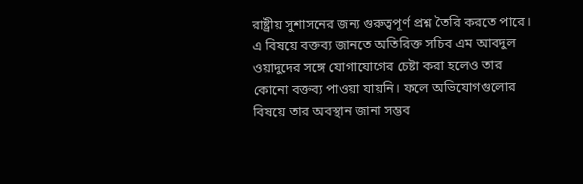রাষ্ট্রীয় সুশাসনের জন্য গুরুত্বপূর্ণ প্রশ্ন তৈরি করতে পারে।
এ বিষয়ে বক্তব্য জানতে অতিরিক্ত সচিব এম আবদুল ওয়াদুদের সঙ্গে যোগাযোগের চেষ্টা করা হলেও তার কোনো বক্তব্য পাওয়া যায়নি। ফলে অভিযোগগুলোর বিষয়ে তার অবস্থান জানা সম্ভব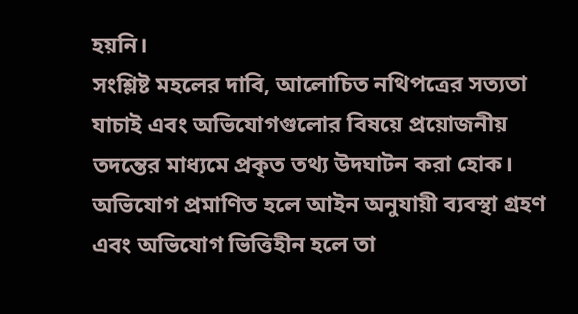হয়নি।
সংশ্লিষ্ট মহলের দাবি, আলোচিত নথিপত্রের সত্যতা যাচাই এবং অভিযোগগুলোর বিষয়ে প্রয়োজনীয় তদন্তের মাধ্যমে প্রকৃত তথ্য উদঘাটন করা হোক। অভিযোগ প্রমাণিত হলে আইন অনুযায়ী ব্যবস্থা গ্রহণ এবং অভিযোগ ভিত্তিহীন হলে তা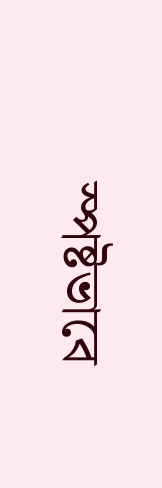স্পষ্টভাবে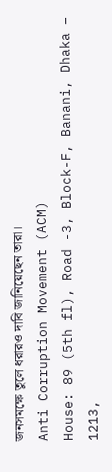জনসমক্ষে তুলে ধরারও দাবি জানিয়েছেন তারা।
Anti Corruption Movement (ACM)
House: 89 (5th fl), Road -3, Block-F, Banani, Dhaka – 1213,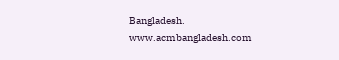Bangladesh.
www.acmbangladesh.com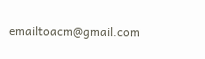emailtoacm@gmail.com